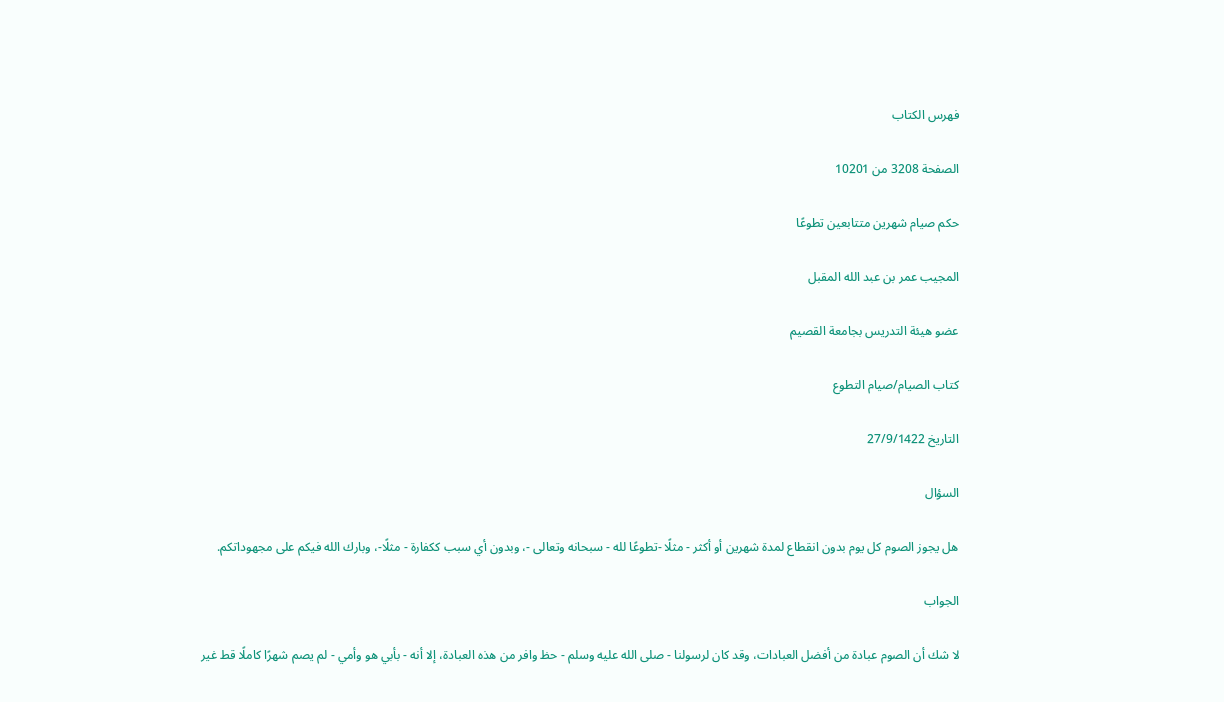فهرس الكتاب

الصفحة 3208 من 10201

حكم صيام شهرين متتابعين تطوعًا

المجيب عمر بن عبد الله المقبل

عضو هيئة التدريس بجامعة القصيم

كتاب الصيام/صيام التطوع

التاريخ 27/9/1422

السؤال

هل يجوز الصوم كل يوم بدون انقطاع لمدة شهرين أو أكثر - مثلًا -تطوعًا لله - سبحانه وتعالى -، وبدون أي سبب ككفارة - مثلًا-، وبارك الله فيكم على مجهوداتكم.

الجواب

لا شك أن الصوم عبادة من أفضل العبادات، وقد كان لرسولنا - صلى الله عليه وسلم - حظ وافر من هذه العبادة، إلا أنه - بأبي هو وأمي - لم يصم شهرًا كاملًا قط غير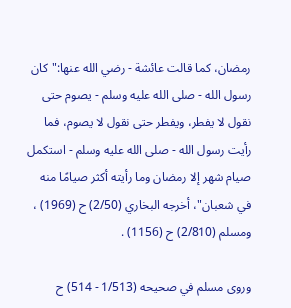رمضان، كما قالت عائشة - رضي الله عنها:"كان رسول الله - صلى الله عليه وسلم - يصوم حتى نقول لا يفطر، ويفطر حتى نقول لا يصوم، فما رأيت رسول الله - صلى الله عليه وسلم - استكمل صيام شهر إلا رمضان وما رأيته أكثر صيامًا منه في شعبان"، أخرجه البخاري (2/50) ح (1969) ، ومسلم (2/810) ح (1156) .

وروى مسلم في صحيحه (1/513 - 514) ح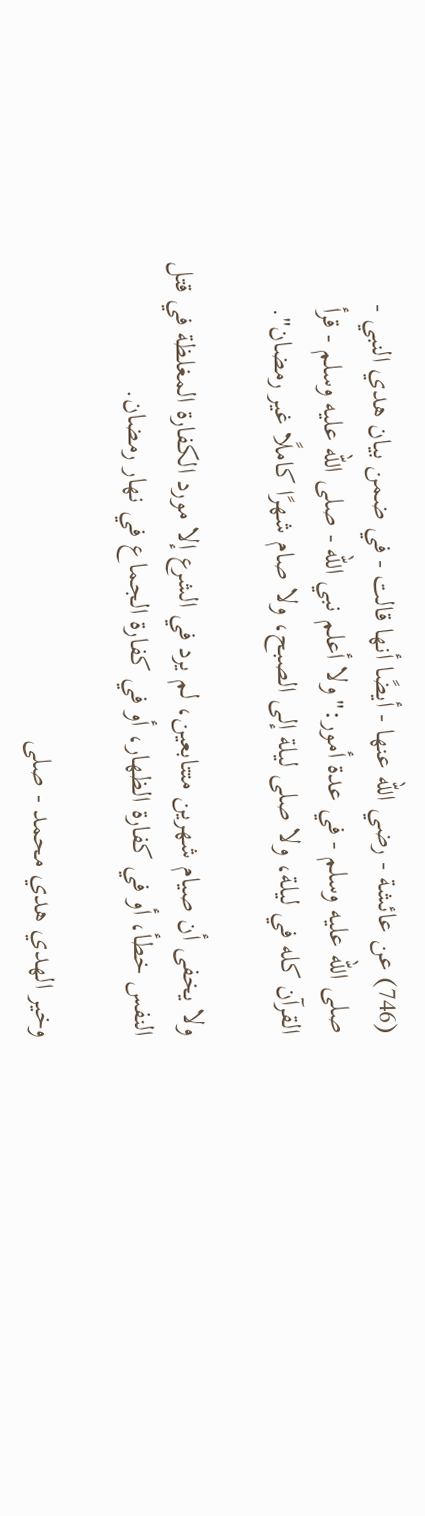(746) عن عائشة - رضي الله عنها - أيضًا أنها قالت - في ضمن بيان هدي النبي - صلى الله عليه وسلم - في عدة أمور:"ولا أعلم نبي الله - صلى الله عليه وسلم - قرأ القرآن كله في ليلة، ولا صلى ليلة إلى الصبح، ولا صام شهرًا كاملًا غير رمضان".

ولا يخفى أن صيام شهرين متتابعين، لم يرد في الشرع إلا مورد الكفارة المغلظة في قتل النفس خطأ، أو في كفارة الظهار، أو في كفارة الجماع في نهار رمضان.

وخير الهدي هدي محمد - صلى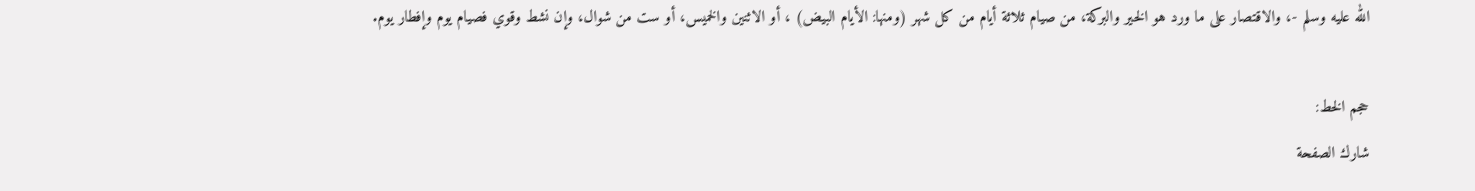الله عليه وسلم -، والاقتصار على ما ورد هو الخير والبركة، من صيام ثلاثة أيام من كل شهر (ومنها: الأيام البيض) ، أو الاثنين والخميس، أو ست من شوال، وإن نشط وقوي فصيام يوم وإفطار يوم.

حجم الخط:
شارك الصفحة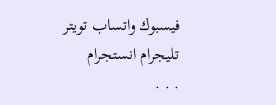فيسبوك واتساب تويتر تليجرام انستجرام
. . .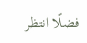فضلًا انتظر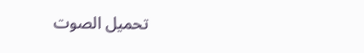تحميل الصوت